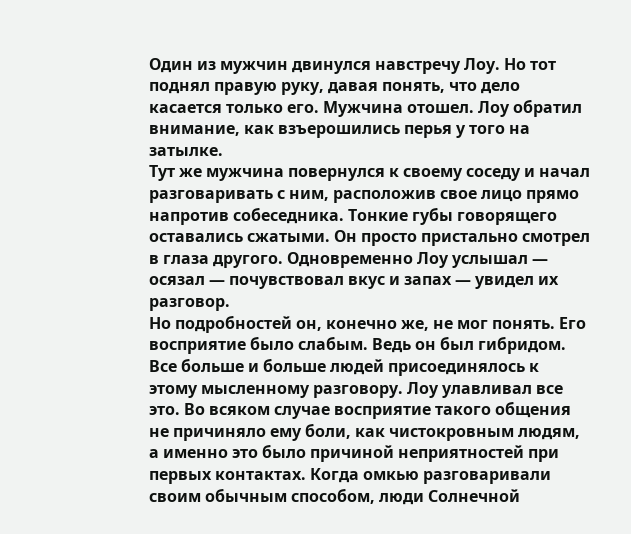Один из мужчин двинулся навстречу Лоу. Но тот поднял правую руку, давая понять, что дело касается только его. Мужчина отошел. Лоу обратил внимание, как взъерошились перья у того на затылке.
Тут же мужчина повернулся к своему соседу и начал разговаривать с ним, расположив свое лицо прямо напротив собеседника. Тонкие губы говорящего оставались сжатыми. Он просто пристально смотрел в глаза другого. Одновременно Лоу услышал — осязал — почувствовал вкус и запах — увидел их разговор.
Но подробностей он, конечно же, не мог понять. Его восприятие было слабым. Ведь он был гибридом.
Все больше и больше людей присоединялось к этому мысленному разговору. Лоу улавливал все это. Во всяком случае восприятие такого общения не причиняло ему боли, как чистокровным людям, а именно это было причиной неприятностей при первых контактах. Когда омкью разговаривали своим обычным способом, люди Солнечной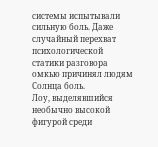системы испытывали сильную боль. Даже случайный перехват психологической статики разговора омкью причинял людям Солнца боль.
Лоу, выделявшийся необычно высокой фигурой среди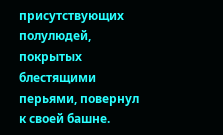присутствующих полулюдей, покрытых блестящими перьями, повернул к своей башне.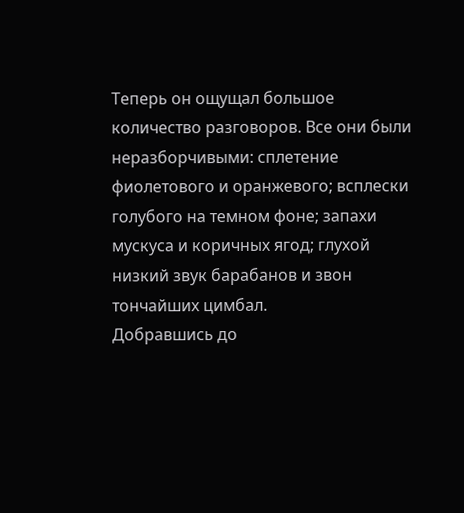Теперь он ощущал большое количество разговоров. Все они были неразборчивыми: сплетение фиолетового и оранжевого; всплески голубого на темном фоне; запахи мускуса и коричных ягод; глухой низкий звук барабанов и звон тончайших цимбал.
Добравшись до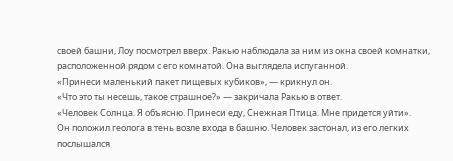своей башни, Лоу посмотрел вверх. Ракью наблюдала за ним из окна своей комнатки, расположенной рядом с его комнатой. Она выглядела испуганной.
«Принеси маленький пакет пищевых кубиков», — крикнул он.
«Что это ты несешь, такое страшное?» — закричала Ракью в ответ.
«Человек Солнца. Я объясню. Принеси еду, Снежная Птица. Мне придется уйти».
Он положил геолога в тень возле входа в башню. Человек застонал, из его легких послышался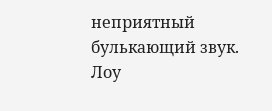неприятный булькающий звук. Лоу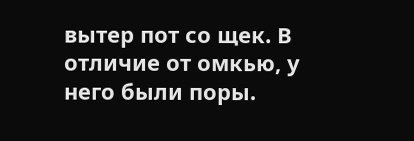вытер пот со щек. В отличие от омкью, у него были поры.